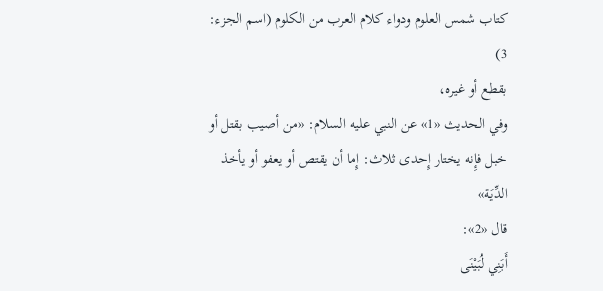كتاب شمس العلوم ودواء كلام العرب من الكلوم (اسم الجزء: 3)
بقطع أو غيره،
وفي الحديث «1» عن النبي عليه السلام: «من أصيب بقتل أو خبل فإِنه يختار إِحدى ثلاث: إِما أن يقتص أو يعفو أو يأخذ الدِّيَة»
قال «2»:
أَبَنِي لُبَيْنَى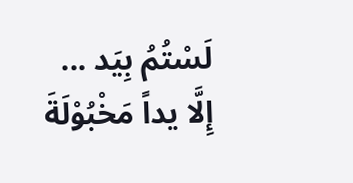لَسْتُمُ بِيَد ... إِلَّا يداً مَخْبُوْلَةَ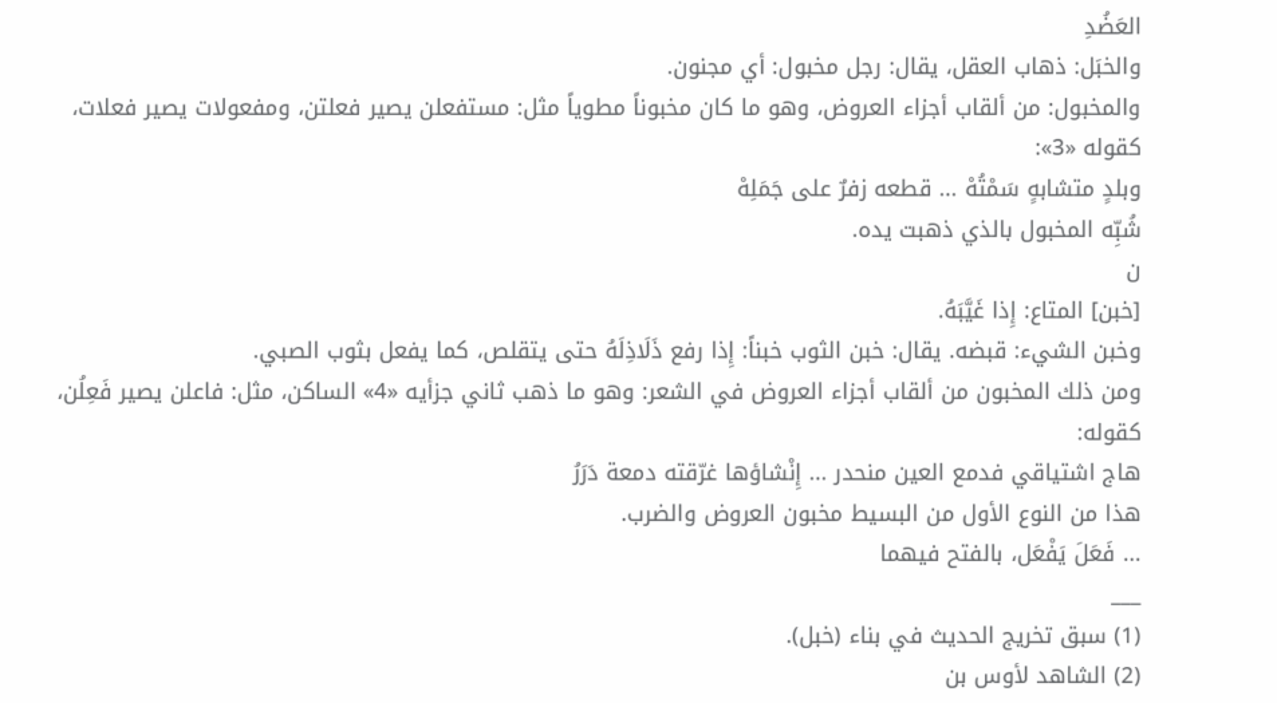العَضُدِ
والخبَل: ذهاب العقل، يقال: رجل مخبول: أي مجنون.
والمخبول: من ألقاب أجزاء العروض، وهو ما كان مخبوناً مطوياً مثل: مستفعلن يصير فعلتن، ومفعولات يصير فعلات، كقوله «3»:
وبلدٍ متشابهٍ سَمْتُهْ ... قطعه زفرٌ على جَمَلِهْ
شُبِّه المخبول بالذي ذهبت يده.
ن
[خبن] المتاع: إِذا غَيَّبَهُ.
وخبن الشيء: قبضه. يقال: خبن الثوب خبناً: إِذا رفع ذَلَاذِلَهُ حتى يتقلص، كما يفعل بثوب الصبي.
ومن ذلك المخبون من ألقاب أجزاء العروض في الشعر: وهو ما ذهب ثاني جزأيه «4» الساكن، مثل: فاعلن يصير فَعِلُن، كقوله:
هاج اشتياقي فدمع العين منحدر ... إِنْشاؤها غرّقته دمعة دَرَرُ
هذا من النوع الأول من البسيط مخبون العروض والضرب.
... فَعَلَ يَفْعَل، بالفتح فيهما
___
(1) سبق تخريج الحديث في بناء (خبل).
(2) الشاهد لأوس بن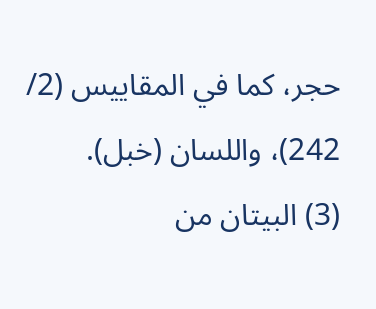حجر، كما في المقاييس (2/ 242)، واللسان (خبل).
(3) البيتان من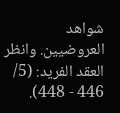شواهد العروضيين. وانظر العقد الفريد: (5/ 446 - 448).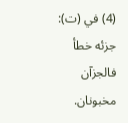(4) في (ت): جزئه خطأ فالجزآن مخبونان.